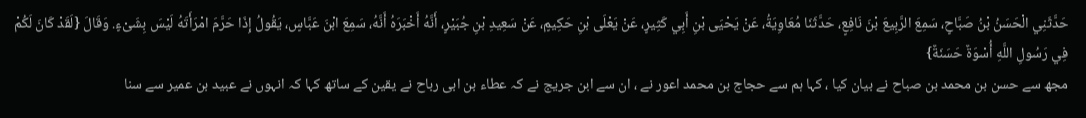حَدَّثَنِي الْحَسَنُ بْنُ صَبَّاحٍ، سَمِعَ الرَّبِيعَ بْنَ نَافِعٍ، حَدَّثَنَا مُعَاوِيَةُ، عَنْ يَحْيَى بْنِ أَبِي كَثِيرٍ، عَنْ يَعْلَى بْنِ حَكِيمٍ، عَنْ سَعِيدِ بْنِ جُبَيْرٍ، أَنَّهُ أَخْبَرَهُ أَنَّهُ، سَمِعَ ابْنَ عَبَّاسٍ، يَقُولُ إِذَا حَرَّمَ امْرَأَتَهُ لَيْسَ بِشَىْءٍ. وَقَالَ {لَقَدْ كَانَ لَكُمْ فِي رَسُولِ اللَّهِ أُسْوَةٌ حَسَنَةٌ}
مجھ سے حسن بن محمد بن صباح نے بیان کیا ، کہا ہم سے حجاج بن محمد اعور نے ، ان سے ابن جریج نے کہ عطاء بن ابی رباح نے یقین کے ساتھ کہا کہ انہوں نے عبید بن عمیر سے سنا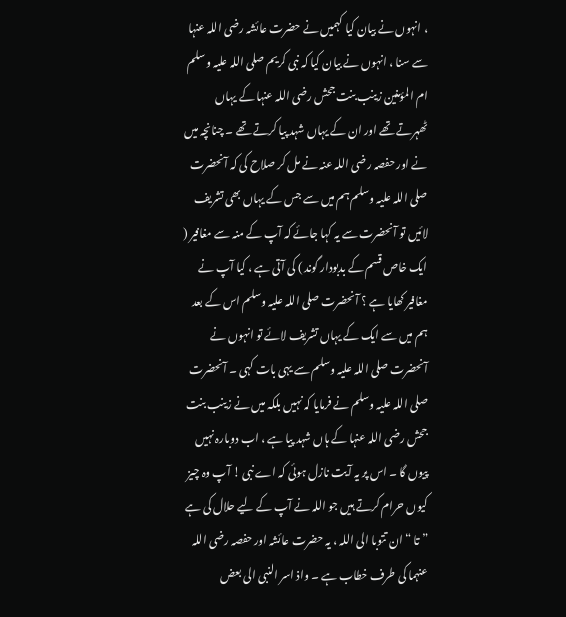، انہوں نے بیان کیا کہمیں نے حضرت عائشہ رضی اللہ عنہا سے سنا ، انہوں نے بیان کیا کہ نبی کریم صلی اللہ علیہ وسلم ام المؤمنین زینب بنت جحش رضی اللہ عنہا کے یہاں ٹھہرتے تھے اور ان کے یہاں شہد پیا کرتے تھے ۔ چنانچہ میں نے اور حفصہ رضی اللہ عنہ نے مل کر صلاح کی کہ آنحضرت صلی اللہ علیہ وسلم ہم میں سے جس کے یہاں بھی تشریف لائیں تو آنحضرت سے یہ کہا جائے کہ آپ کے منہ سے مغافیر ( ایک خاص قسم کے بدبودار گوند ) کی آتی ہے ، کیا آپ نے مغافیر کھایا ہے ؟ آنحضرت صلی اللہ علیہ وسلم اس کے بعد ہم میں سے ایک کے یہاں تشریف لائے تو انہوں نے آنحضرت صلی اللہ علیہ وسلم سے یہی بات کہی ۔ آنحضرت صلی اللہ علیہ وسلم نے فرمایا کہ نہیں بلکہ میں نے زینب بنت جحش رضی اللہ عنہا کے ہاں شہد پیا ہے ، اب دوبارہ نہیں پیوں گا ۔ اس پر یہ آیت نازل ہوئی کہ اے نبی ! آپ وہ چیز کیوں حرام کرتے ہیں جو اللہ نے آپ کے لیے حلال کی ہے ” تا “ ان تتوبا الی اللہ ، یہ حضرت عائشہ اور حفصہ رضی اللہ عنہما کی طرف خطاب ہے ۔ واذ اسر النبی الی بعض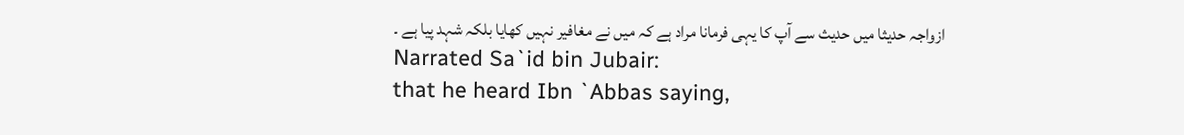ازواجہ حدیثا میں حدیث سے آپ کا یہی فرمانا مراد ہے کہ میں نے مغافیر نہیں کھایا بلکہ شہد پیا ہے ۔
Narrated Sa`id bin Jubair:
that he heard Ibn `Abbas saying,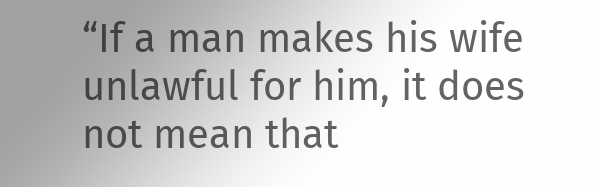“If a man makes his wife unlawful for him, it does not mean that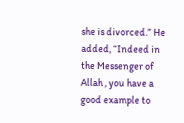she is divorced.” He added, “Indeed in the Messenger of Allah , you have a good example to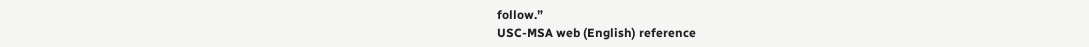follow.”
USC-MSA web (English) reference